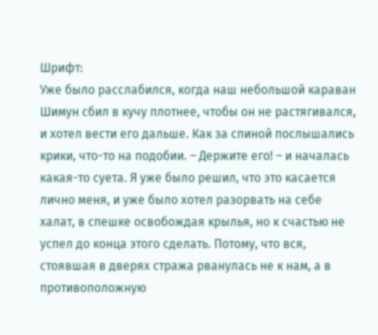Шрифт:
Уже было расслабился, когда наш небольшой караван Шимун сбил в кучу плотнее, чтобы он не растягивался, и хотел вести его дальше. Как за спиной послышались крики, что-то на подобии. – Держите его! – и началась какая-то суета. Я уже было решил, что это касается лично меня, и уже было хотел разорвать на себе халат, в спешке освобождая крылья, но к счастью не успел до конца этого сделать. Потому, что вся, стоявшая в дверях стража рванулась не к нам, а в противоположную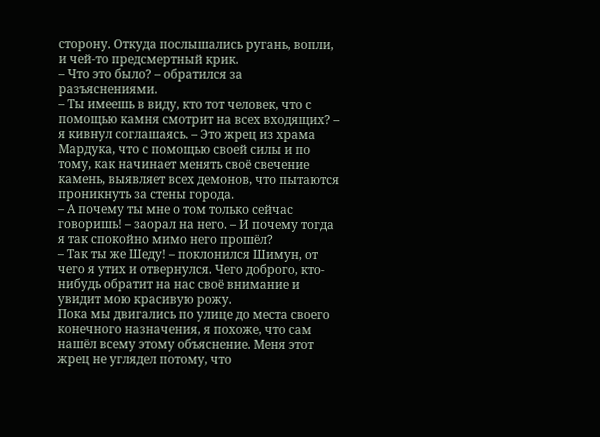сторону. Откуда послышались ругань, вопли, и чей-то предсмертный крик.
– Что это было? – обратился за разъяснениями.
– Ты имеешь в виду, кто тот человек, что с помощью камня смотрит на всех входящих? – я кивнул соглашаясь. – Это жрец из храма Мардука, что с помощью своей силы и по тому, как начинает менять своё свечение камень, выявляет всех демонов, что пытаются проникнуть за стены города.
– А почему ты мне о том только сейчас говоришь! – заорал на него. – И почему тогда я так спокойно мимо него прошёл?
– Так ты же Шеду! – поклонился Шимун, от чего я утих и отвернулся. Чего доброго, кто-нибудь обратит на нас своё внимание и увидит мою красивую рожу.
Пока мы двигались по улице до места своего конечного назначения, я похоже, что сам нашёл всему этому объяснение. Меня этот жрец не углядел потому, что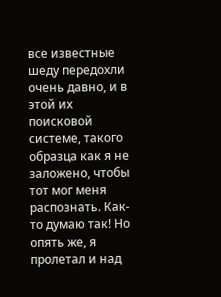все известные шеду передохли очень давно, и в этой их поисковой системе, такого образца как я не заложено, чтобы тот мог меня распознать. Как-то думаю так! Но опять же, я пролетал и над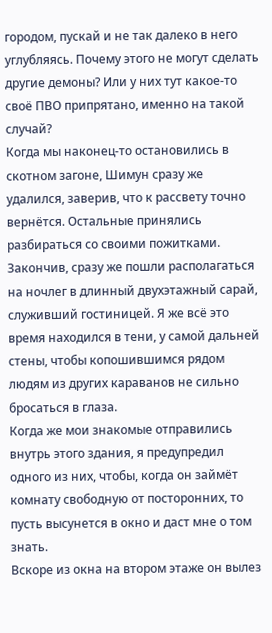городом, пускай и не так далеко в него углубляясь. Почему этого не могут сделать другие демоны? Или у них тут какое-то своё ПВО припрятано, именно на такой случай?
Когда мы наконец-то остановились в скотном загоне, Шимун сразу же удалился, заверив, что к рассвету точно вернётся. Остальные принялись разбираться со своими пожитками. Закончив, сразу же пошли располагаться на ночлег в длинный двухэтажный сарай, служивший гостиницей. Я же всё это время находился в тени, у самой дальней стены, чтобы копошившимся рядом людям из других караванов не сильно бросаться в глаза.
Когда же мои знакомые отправились внутрь этого здания, я предупредил одного из них, чтобы, когда он займёт комнату свободную от посторонних, то пусть высунется в окно и даст мне о том знать.
Вскоре из окна на втором этаже он вылез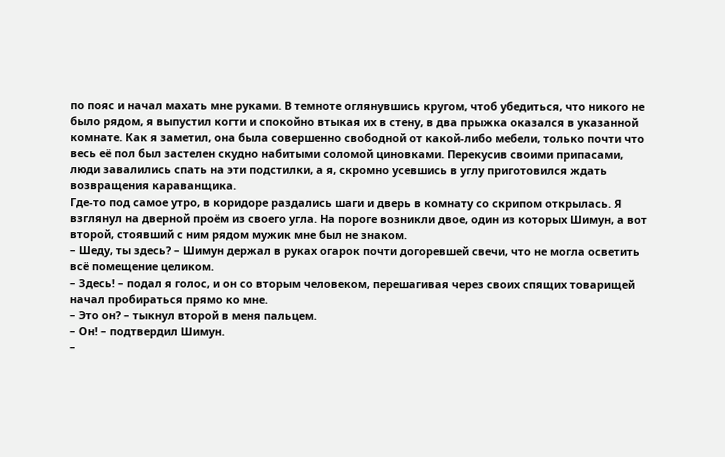по пояс и начал махать мне руками. В темноте оглянувшись кругом, чтоб убедиться, что никого не было рядом, я выпустил когти и спокойно втыкая их в стену, в два прыжка оказался в указанной комнате. Как я заметил, она была совершенно свободной от какой-либо мебели, только почти что весь её пол был застелен скудно набитыми соломой циновками. Перекусив своими припасами, люди завалились спать на эти подстилки, а я, скромно усевшись в углу приготовился ждать возвращения караванщика.
Где-то под самое утро, в коридоре раздались шаги и дверь в комнату со скрипом открылась. Я взглянул на дверной проём из своего угла. На пороге возникли двое, один из которых Шимун, а вот второй, стоявший с ним рядом мужик мне был не знаком.
– Шеду, ты здесь? – Шимун держал в руках огарок почти догоревшей свечи, что не могла осветить всё помещение целиком.
– Здесь! – подал я голос, и он со вторым человеком, перешагивая через своих спящих товарищей начал пробираться прямо ко мне.
– Это он? – тыкнул второй в меня пальцем.
– Он! – подтвердил Шимун.
–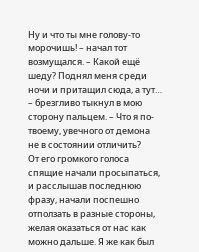Ну и что ты мне голову-то морочишь! – начал тот возмущался. – Какой ещё шеду? Поднял меня среди ночи и притащил сюда, а тут… – брезгливо тыкнул в мою сторону пальцем. – Что я по-твоему, увечного от демона не в состоянии отличить?
От его громкого голоса спящие начали просыпаться, и расслышав последнюю фразу, начали поспешно отползать в разные стороны, желая оказаться от нас как можно дальше. Я же как был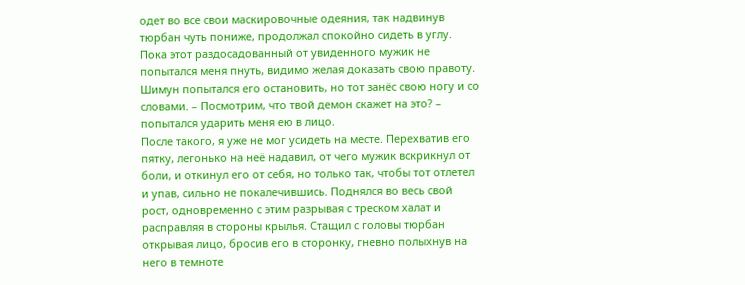одет во все свои маскировочные одеяния, так надвинув тюрбан чуть пониже, продолжал спокойно сидеть в углу. Пока этот раздосадованный от увиденного мужик не попытался меня пнуть, видимо желая доказать свою правоту. Шимун попытался его остановить, но тот занёс свою ногу и со словами. – Посмотрим, что твой демон скажет на это? – попытался ударить меня ею в лицо.
После такого, я уже не мог усидеть на месте. Перехватив его пятку, легонько на неё надавил, от чего мужик вскрикнул от боли, и откинул его от себя, но только так, чтобы тот отлетел и упав, сильно не покалечившись. Поднялся во весь свой рост, одновременно с этим разрывая с треском халат и расправляя в стороны крылья. Стащил с головы тюрбан открывая лицо, бросив его в сторонку, гневно полыхнув на него в темноте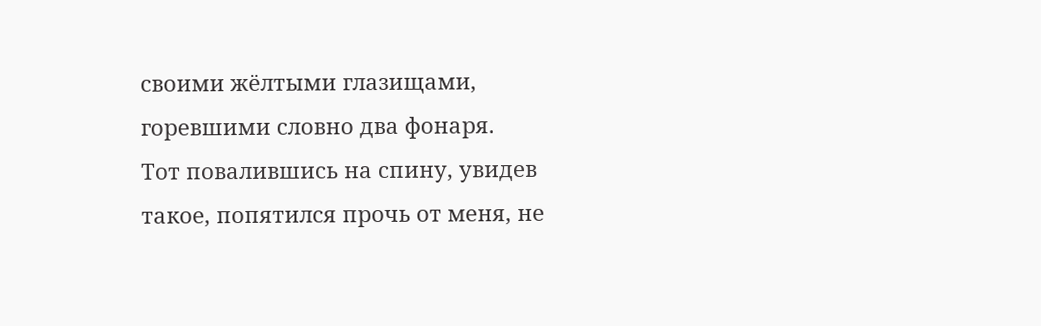своими жёлтыми глазищами, горевшими словно два фонаря.
Тот повалившись на спину, увидев такое, попятился прочь от меня, не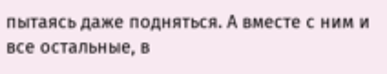пытаясь даже подняться. А вместе с ним и все остальные, в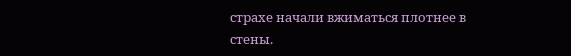страхе начали вжиматься плотнее в стены.